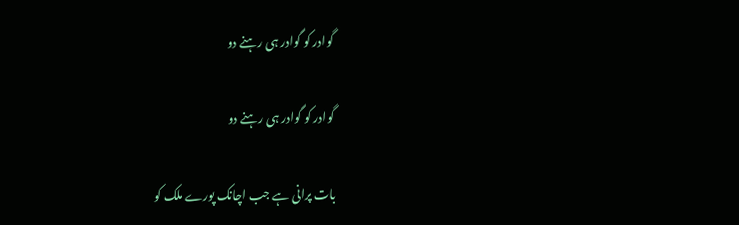گوادر کو گوادر ہی رہنے دو

گوادر کو گوادر ہی رہنے دو

بات پرانی ہے جب اچانک پورے ملک کو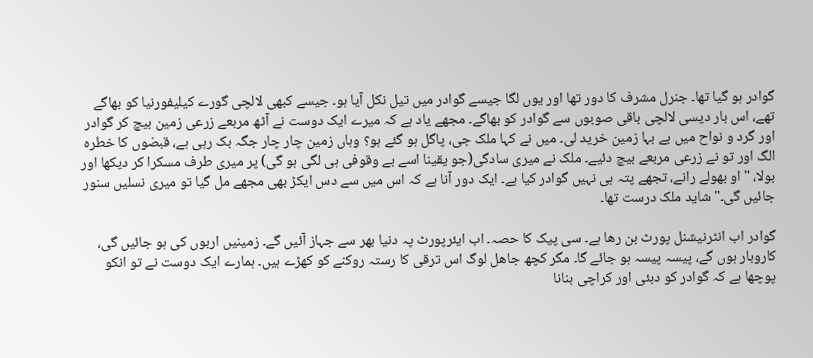گوادر ہو گیا تھا۔ جنرل مشرف کا دور تھا اور یوں لگا جیسے گوادر میں تیل نکل آیا ہو۔ جیسے کبھی لالچی گورے کیلیفورنیا کو بھاگے تھے، اس بار دیسی لالچی باقی صوبوں سے گوادر کو بھاگے۔ مجھے یاد ہے کہ میرے ایک دوست نے آٹھ مربعے زرعی زمین بیچ کر گوادر اور گرد و نواح میں بے بہا زمین خرید لی۔ میں نے کہا ملک جی، پاگل ہو گئے ہو؟ وہاں زمین چار چار جگہ بک رہی ہے، قبضوں کا خطرہ الگ اور تو نے زرعی مربعے بیچ دئیے۔ ملک نے میری سادگی(جو یقینا اسے بے وقوفی ہی لگی ہو گی) پر میری طرف مسکرا کر دیکھا اور بولا، "او بھولے رانے، تجھے پتہ ہی نہیں گوادر کیا ہے۔ ایک دور آنا ہے کہ اس میں سے دس ایکڑ بھی مجھے مل گیا تو میری نسلیں سنور جائیں گی۔" شاید ملک درست تھا۔

گوادر اب انٹرنیشنل پورٹ بن رھا ہے۔ سی پیک کا حصہ۔ اب ایئرپورٹ پہ دنیا بھر سے جہاز آئیں گے۔ زمینیں اربوں کی ہو جائیں گی، کاروبار ہوں گے، پیسہ پیسہ ہو جائے گا۔ مگر کچھ جاھل لوگ اس ترقی کا رستہ روکنے کو کھڑے ہیں۔ ہمارے ایک دوست نے تو انکو پوچھا ہے کہ گوادر کو دبئی اور کراچی بنانا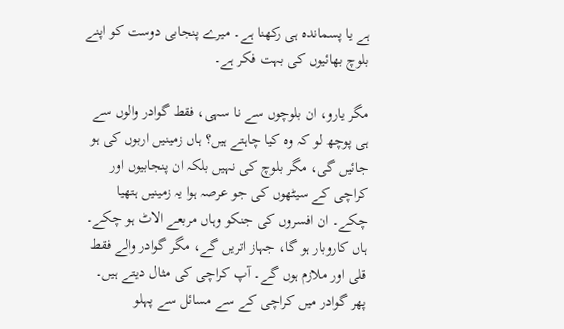ہے یا پسماندہ ہی رکھنا ہے۔ میرے پنجابی دوست کو اپنے بلوچ بھائیوں کی بہت فکر ہے۔

مگر یارو، ان بلوچوں سے نا سہی، فقط گوادر والوں سے ہی پوچھ لو کہ وہ کیا چاہتے ہیں؟ ہاں زمینیں اربوں کی ہو جائیں گی، مگر بلوچ کی نہیں بلکہ ان پنجابیوں اور کراچی کے سیٹھوں کی جو عرصہ ہوا یہ زمینیں ہتھیا چکے۔ ان افسروں کی جنکو وہاں مربعے الاٹ ہو چکے۔ ہاں کاروبار ہو گا، جہاز اتریں گے، مگر گوادر والے فقط قلی اور ملازم ہوں گے۔ آپ کراچی کی مثال دیتے ہیں۔ پھر گوادر میں کراچی کے سے مسائل سے پہلو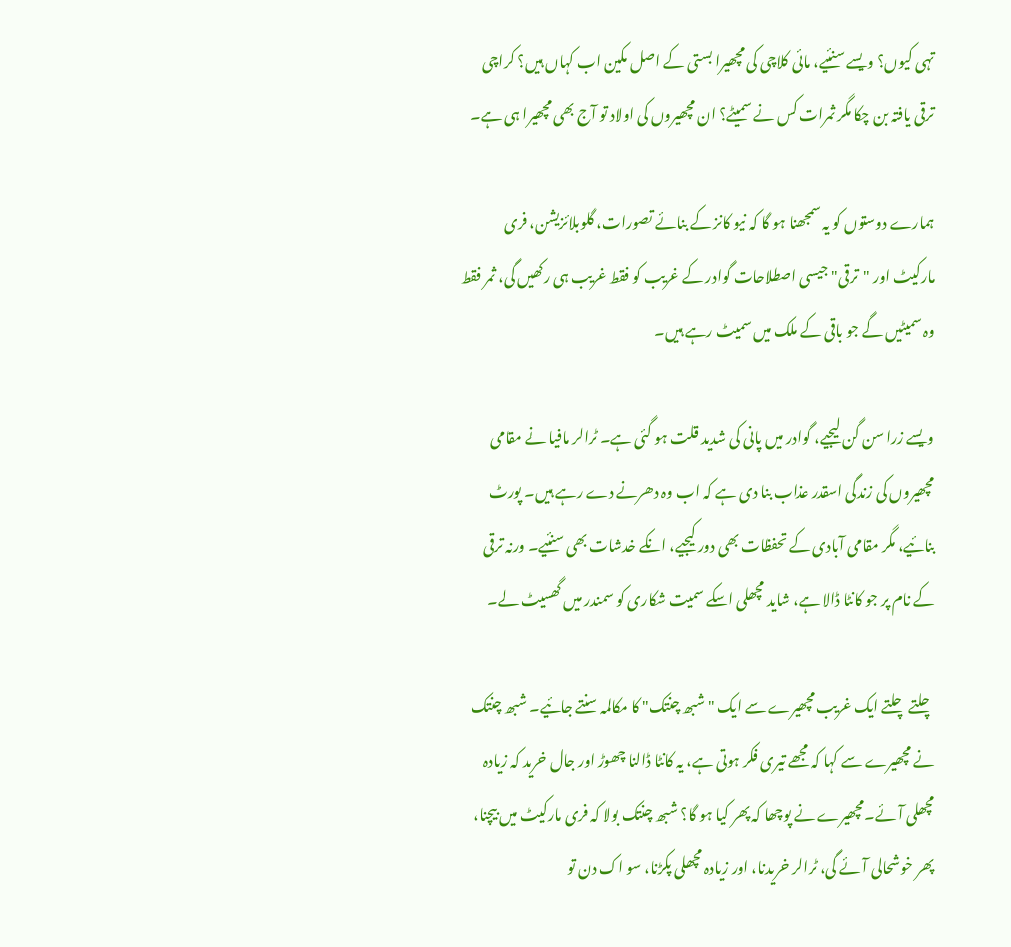تہی کیوں؟ ویسے سنئیے، مائی کلاچی کی مچھیرا بستی کے اصل مکین اب کہاں ہیں؟ کراچی ترقی یافتہ بن چکا مگر ثمرات کس نے سمیٹے؟ ان مچھیروں کی اولاد تو آج بھی مچھیرا ہی ہے۔

ہمارے دوستوں کو یہ سمجھنا ہو گا کہ نیو کانز کے بنائے تصورات، گلوبلائزیشن، فری مارکیٹ اور "ترقی" جیسی اصطلاحات گوادر کے غریب کو فقط غریب ہی رکھیں گی، ثمر فقط وہ سمیٹیں گے جو باقی کے ملک میں سمیٹ رہے ہیں۔

ویسے زرا سن گن لیجیے، گوادر میں پانی کی شدید قلت ہو گئی ہے۔ ٹرالر مافیا نے مقامی مچھیروں کی زندگی اسقدر عذاب بنا دی ہے کہ اب وہ دھرنے دے رہے ہیں۔ پورٹ بنائیے، مگر مقامی آبادی کے تحفظات بھی دور کیجیے، انکے خدشات بھی سنئیے۔ ورنہ ترقی کے نام پر جو کانٹا ڈالا ہے، شاید مچھلی اسکے سمیت شکاری کو سمندر میں گھسیٹ لے۔

چلتے چلتے ایک غریب مچھیرے سے ایک "شبھ چنتک" کا مکالمہ سنتے جائیے۔ شبھ چنتک نے مچھیرے سے کہا کہ مجھے تیری فکر ہوتی ہے، یہ کانٹا ڈالنا چھوڑ اور جال خرید کہ زیادہ مچھلی آئے۔مچھیرے نے پوچھا کہ پھر کیا ہو گا؟ شبھ چنتک بولا کہ فری مارکیٹ میں بیچنا، پھر خوشحالی آئے گی، ٹرالر خریدنا، اور زیادہ مچھلی پکڑنا، سو اک دن تو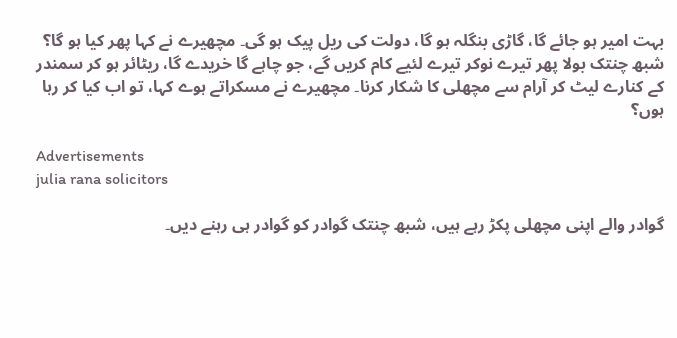بہت امیر ہو جائے گا، گاڑی بنگلہ ہو گا، دولت کی ریل پیک ہو گی۔ مچھیرے نے کہا پھر کیا ہو گا؟ شبھ چنتک بولا پھر تیرے نوکر تیرے لئیے کام کریں گے، جو چاہے گا خریدے گا، ریٹائر ہو کر سمندر کے کنارے لیٹ کر آرام سے مچھلی کا شکار کرنا۔ مچھیرے نے مسکراتے ہوے کہا، تو اب کیا کر رہا ہوں؟

Advertisements
julia rana solicitors

گوادر والے اپنی مچھلی پکڑ رہے ہیں، شبھ چنتک گوادر کو گوادر ہی رہنے دیں۔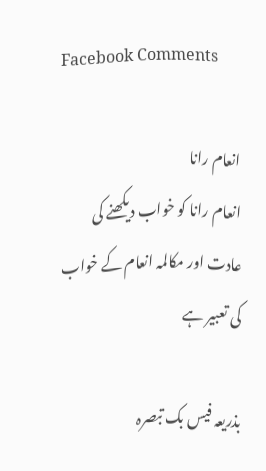Facebook Comments

انعام رانا
انعام رانا کو خواب دیکھنے کی عادت اور مکالمہ انعام کے خواب کی تعبیر ہے

بذریعہ فیس بک تبصرہ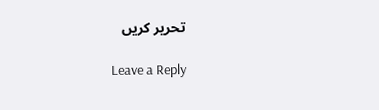تحریر کریں

Leave a Reply